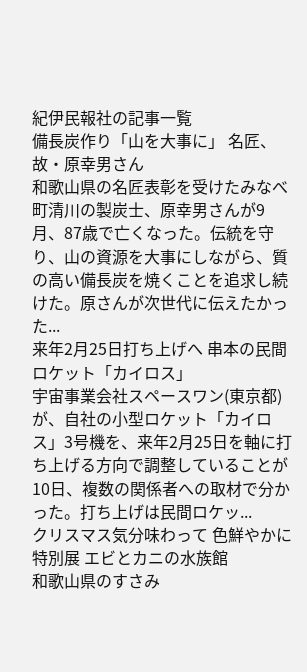紀伊民報社の記事一覧
備長炭作り「山を大事に」 名匠、故・原幸男さん
和歌山県の名匠表彰を受けたみなべ町清川の製炭士、原幸男さんが9月、87歳で亡くなった。伝統を守り、山の資源を大事にしながら、質の高い備長炭を焼くことを追求し続けた。原さんが次世代に伝えたかった...
来年2月25日打ち上げへ 串本の民間ロケット「カイロス」
宇宙事業会社スペースワン(東京都)が、自社の小型ロケット「カイロス」3号機を、来年2月25日を軸に打ち上げる方向で調整していることが10日、複数の関係者への取材で分かった。打ち上げは民間ロケッ...
クリスマス気分味わって 色鮮やかに特別展 エビとカニの水族館
和歌山県のすさみ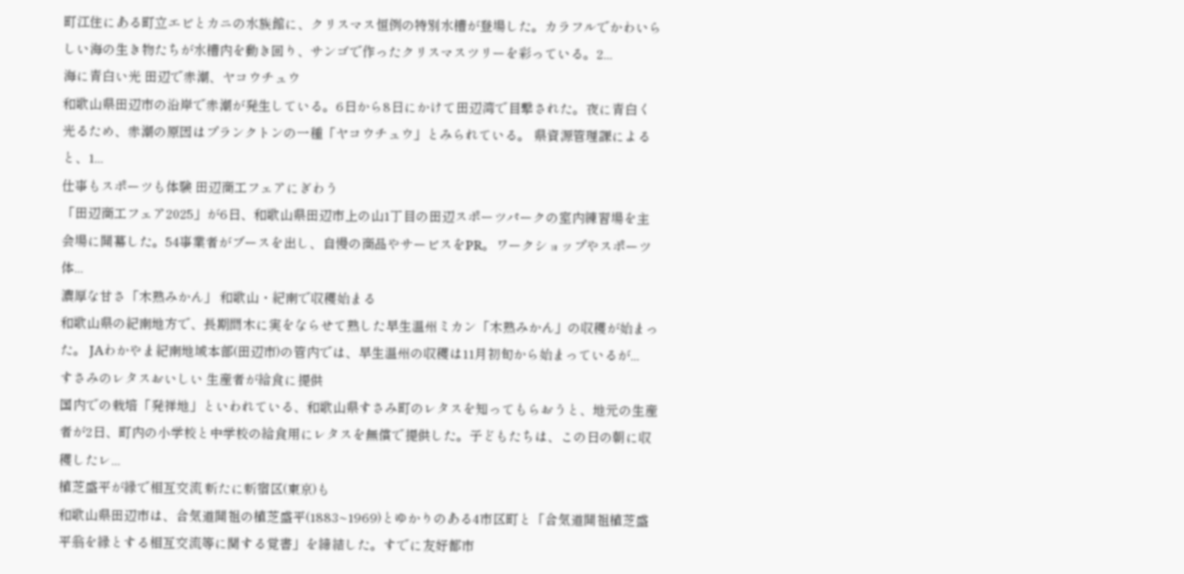町江住にある町立エビとカニの水族館に、クリスマス恒例の特別水槽が登場した。カラフルでかわいらしい海の生き物たちが水槽内を動き回り、サンゴで作ったクリスマスツリーを彩っている。2...
海に青白い光 田辺で赤潮、ヤコウチュウ
和歌山県田辺市の沿岸で赤潮が発生している。6日から8日にかけて田辺湾で目撃された。夜に青白く光るため、赤潮の原因はプランクトンの一種「ヤコウチュウ」とみられている。 県資源管理課によると、1...
仕事もスポーツも体験 田辺商工フェアにぎわう
「田辺商工フェア2025」が6日、和歌山県田辺市上の山1丁目の田辺スポーツパークの室内練習場を主会場に開幕した。54事業者がブースを出し、自慢の商品やサービスをPR。ワークショップやスポーツ体...
濃厚な甘さ「木熟みかん」 和歌山・紀南で収穫始まる
和歌山県の紀南地方で、長期間木に実をならせて熟した早生温州ミカン「木熟みかん」の収穫が始まった。 JAわかやま紀南地域本部(田辺市)の管内では、早生温州の収穫は11月初旬から始まっているが...
すさみのレタスおいしい 生産者が給食に提供
国内での栽培「発祥地」といわれている、和歌山県すさみ町のレタスを知ってもらおうと、地元の生産者が2日、町内の小学校と中学校の給食用にレタスを無償で提供した。子どもたちは、この日の朝に収穫したレ...
植芝盛平が縁で相互交流 新たに新宿区(東京)も
和歌山県田辺市は、合気道開祖の植芝盛平(1883~1969)とゆかりのある4市区町と「合気道開祖植芝盛平翁を縁とする相互交流等に関する覚書」を締結した。すでに友好都市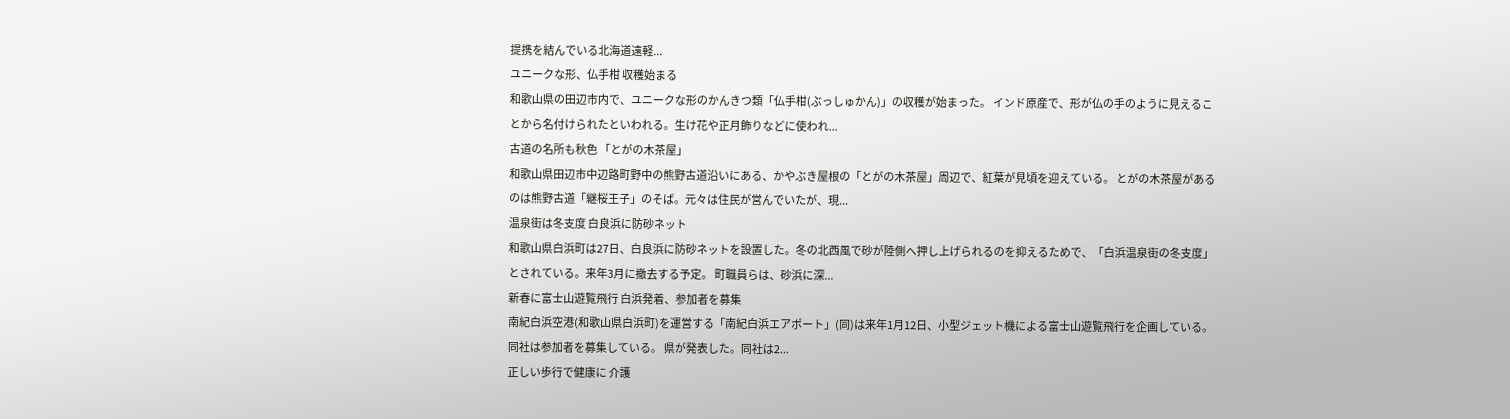提携を結んでいる北海道遠軽...
ユニークな形、仏手柑 収穫始まる
和歌山県の田辺市内で、ユニークな形のかんきつ類「仏手柑(ぶっしゅかん)」の収穫が始まった。 インド原産で、形が仏の手のように見えることから名付けられたといわれる。生け花や正月飾りなどに使われ...
古道の名所も秋色 「とがの木茶屋」
和歌山県田辺市中辺路町野中の熊野古道沿いにある、かやぶき屋根の「とがの木茶屋」周辺で、紅葉が見頃を迎えている。 とがの木茶屋があるのは熊野古道「継桜王子」のそば。元々は住民が営んでいたが、現...
温泉街は冬支度 白良浜に防砂ネット
和歌山県白浜町は27日、白良浜に防砂ネットを設置した。冬の北西風で砂が陸側へ押し上げられるのを抑えるためで、「白浜温泉街の冬支度」とされている。来年3月に撤去する予定。 町職員らは、砂浜に深...
新春に富士山遊覧飛行 白浜発着、参加者を募集
南紀白浜空港(和歌山県白浜町)を運営する「南紀白浜エアポート」(同)は来年1月12日、小型ジェット機による富士山遊覧飛行を企画している。同社は参加者を募集している。 県が発表した。同社は2...
正しい歩行で健康に 介護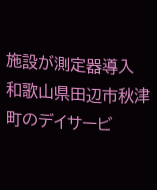施設が測定器導入
和歌山県田辺市秋津町のデイサービ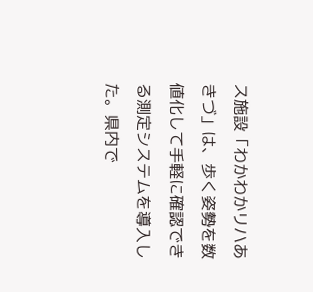ス施設「わかわかリハあきづ」は、歩く姿勢を数値化して手軽に確認できる測定システムを導入した。県内で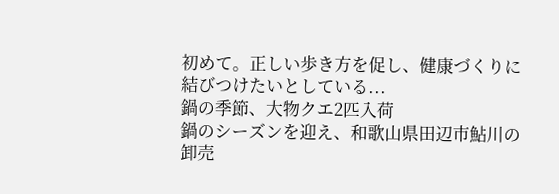初めて。正しい歩き方を促し、健康づくりに結びつけたいとしている...
鍋の季節、大物クエ2匹入荷
鍋のシーズンを迎え、和歌山県田辺市鮎川の卸売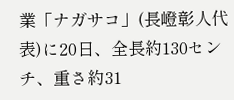業「ナガサコ」(長嶝彰人代表)に20日、全長約130センチ、重さ約31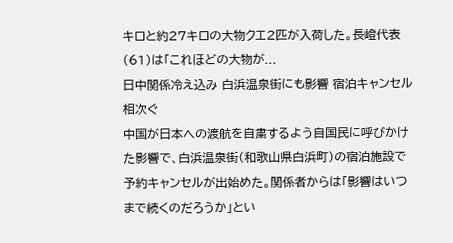キロと約27キロの大物クエ2匹が入荷した。長嶝代表(61)は「これほどの大物が...
日中関係冷え込み 白浜温泉街にも影響 宿泊キャンセル相次ぐ
中国が日本への渡航を自粛するよう自国民に呼びかけた影響で、白浜温泉街(和歌山県白浜町)の宿泊施設で予約キャンセルが出始めた。関係者からは「影響はいつまで続くのだろうか」とい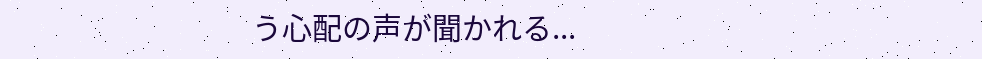う心配の声が聞かれる...